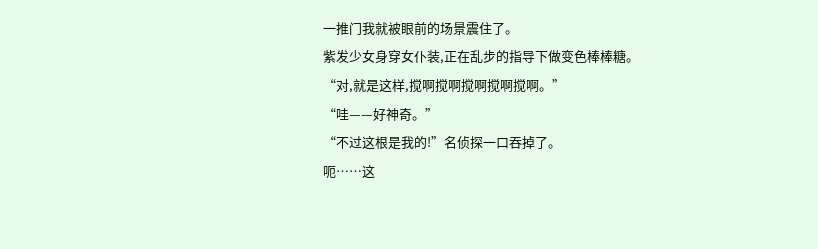一推门我就被眼前的场景震住了。
紫发少女身穿女仆装,正在乱步的指导下做变色棒棒糖。
“对,就是这样,搅啊搅啊搅啊搅啊搅啊。”
“哇——好神奇。”
“不过这根是我的!”名侦探一口吞掉了。
呃……这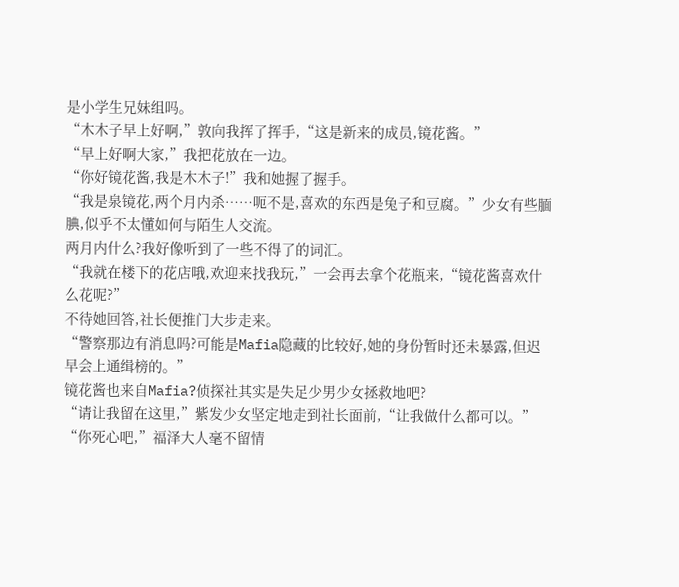是小学生兄妹组吗。
“木木子早上好啊,”敦向我挥了挥手,“这是新来的成员,镜花酱。”
“早上好啊大家,”我把花放在一边。
“你好镜花酱,我是木木子!”我和她握了握手。
“我是泉镜花,两个月内杀……呃不是,喜欢的东西是兔子和豆腐。”少女有些腼腆,似乎不太懂如何与陌生人交流。
两月内什么?我好像听到了一些不得了的词汇。
“我就在楼下的花店哦,欢迎来找我玩,”一会再去拿个花瓶来,“镜花酱喜欢什么花呢?”
不待她回答,社长便推门大步走来。
“警察那边有消息吗?可能是Mafia隐藏的比较好,她的身份暂时还未暴露,但迟早会上通缉榜的。”
镜花酱也来自Mafia?侦探社其实是失足少男少女拯救地吧?
“请让我留在这里,”紫发少女坚定地走到社长面前,“让我做什么都可以。”
“你死心吧,”福泽大人毫不留情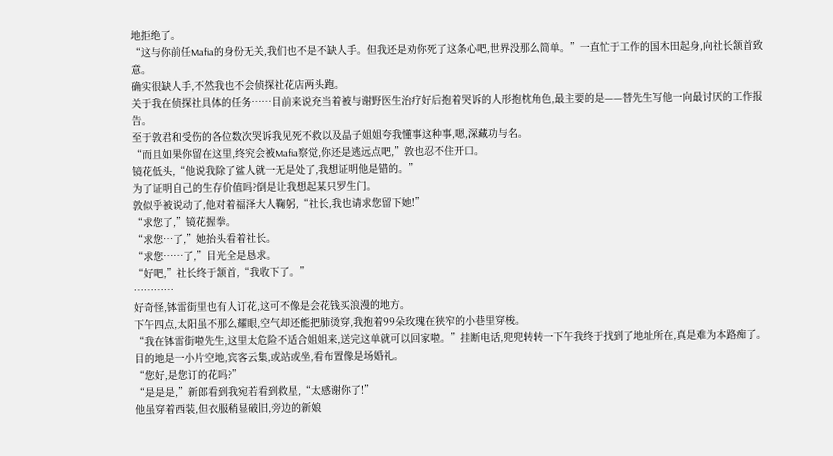地拒绝了。
“这与你前任Mafia的身份无关,我们也不是不缺人手。但我还是劝你死了这条心吧,世界没那么简单。”一直忙于工作的国木田起身,向社长颔首致意。
确实很缺人手,不然我也不会侦探社花店两头跑。
关于我在侦探社具体的任务……目前来说充当着被与谢野医生治疗好后抱着哭诉的人形抱枕角色,最主要的是——替先生写他一向最讨厌的工作报告。
至于敦君和受伤的各位数次哭诉我见死不救以及晶子姐姐夸我懂事这种事,嗯,深藏功与名。
“而且如果你留在这里,终究会被Mafia察觉,你还是逃远点吧,”敦也忍不住开口。
镜花低头,“他说我除了鲨人就一无是处了,我想证明他是错的。”
为了证明自己的生存价值吗?倒是让我想起某只罗生门。
敦似乎被说动了,他对着福泽大人鞠躬,“社长,我也请求您留下她!”
“求您了,”镜花握拳。
“求您…了,”她抬头看着社长。
“求您……了,”目光全是恳求。
“好吧,”社长终于颔首,“我收下了。”
…………
好奇怪,钵雷街里也有人订花,这可不像是会花钱买浪漫的地方。
下午四点,太阳虽不那么耀眼,空气却还能把肺烫穿,我抱着99朵玫瑰在狭窄的小巷里穿梭。
“我在钵雷街啦先生,这里太危险不适合姐姐来,送完这单就可以回家啦。”挂断电话,兜兜转转一下午我终于找到了地址所在,真是难为本路痴了。
目的地是一小片空地,宾客云集,或站或坐,看布置像是场婚礼。
“您好,是您订的花吗?”
“是是是,”新郎看到我宛若看到救星,“太感谢你了!”
他虽穿着西装,但衣服稍显破旧,旁边的新娘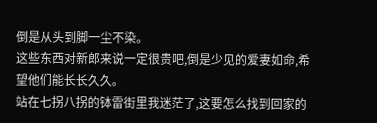倒是从头到脚一尘不染。
这些东西对新郎来说一定很贵吧,倒是少见的爱妻如命,希望他们能长长久久。
站在七拐八拐的钵雷街里我迷茫了,这要怎么找到回家的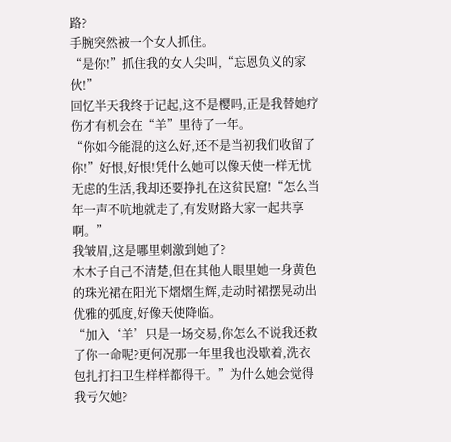路?
手腕突然被一个女人抓住。
“是你!”抓住我的女人尖叫,“忘恩负义的家伙!”
回忆半天我终于记起,这不是樱吗,正是我替她疗伤才有机会在“羊”里待了一年。
“你如今能混的这么好,还不是当初我们收留了你!”好恨,好恨!凭什么她可以像天使一样无忧无虑的生活,我却还要挣扎在这贫民窟!“怎么当年一声不吭地就走了,有发财路大家一起共享啊。”
我皱眉,这是哪里刺激到她了?
木木子自己不清楚,但在其他人眼里她一身黄色的珠光裙在阳光下熠熠生辉,走动时裙摆晃动出优雅的弧度,好像天使降临。
“加入‘羊’只是一场交易,你怎么不说我还救了你一命呢?更何况那一年里我也没歇着,洗衣包扎打扫卫生样样都得干。”为什么她会觉得我亏欠她?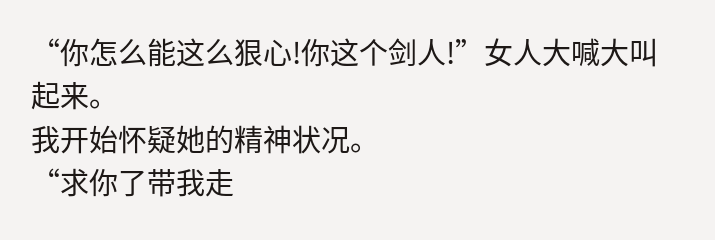“你怎么能这么狠心!你这个剑人!”女人大喊大叫起来。
我开始怀疑她的精神状况。
“求你了带我走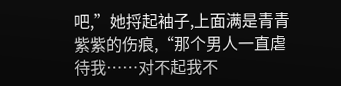吧,”她捋起袖子,上面满是青青紫紫的伤痕,“那个男人一直虐待我……对不起我不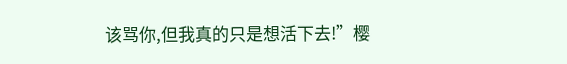该骂你,但我真的只是想活下去!”樱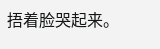捂着脸哭起来。